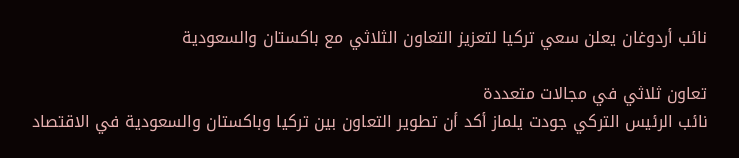نائب أردوغان يعلن سعي تركيا لتعزيز التعاون الثلاثي مع باكستان والسعودية

تعاون ثلاثي في مجالات متعددة
نائب الرئيس التركي جودت يلماز أكد أن تطوير التعاون بين تركيا وباكستان والسعودية في الاقتصاد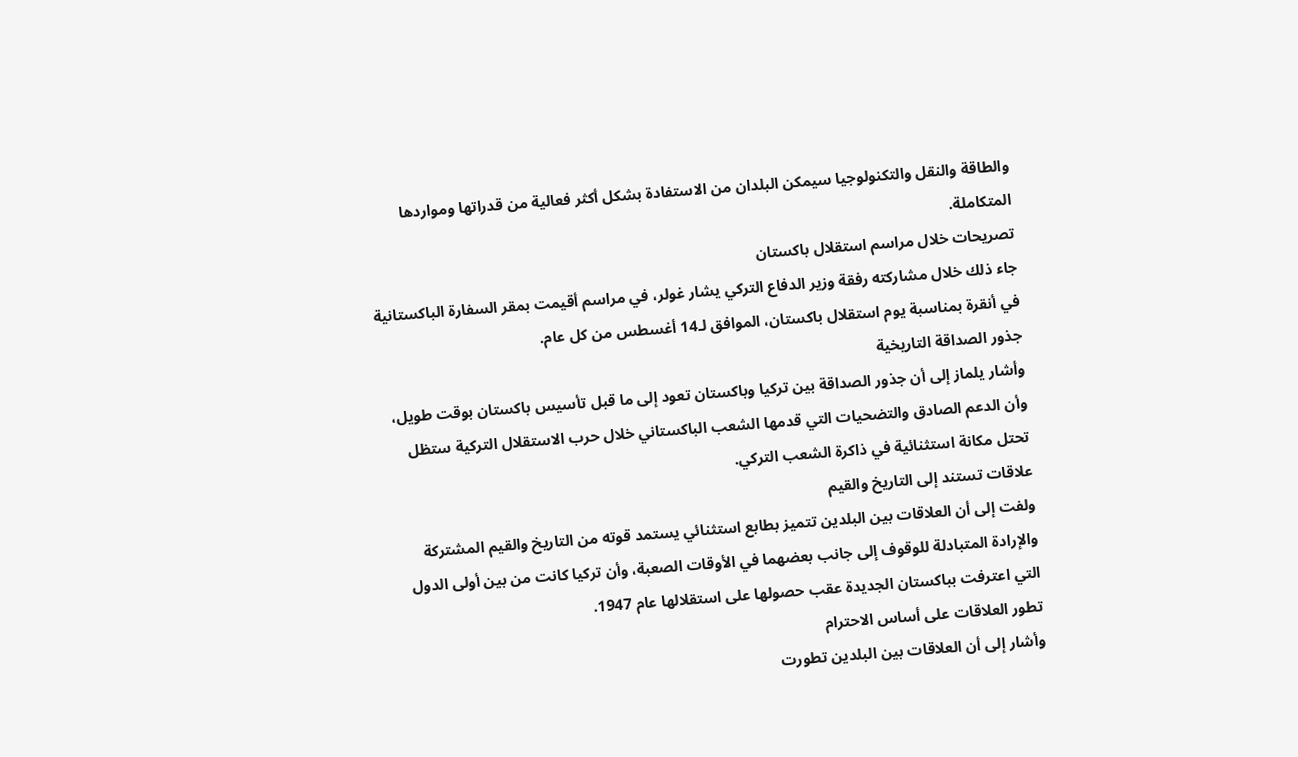والطاقة والنقل والتكنولوجيا سيمكن البلدان من الاستفادة بشكل أكثر فعالية من قدراتها ومواردها المتكاملة.
تصريحات خلال مراسم استقلال باكستان
جاء ذلك خلال مشاركته رفقة وزير الدفاع التركي يشار غولر، في مراسم أقيمت بمقر السفارة الباكستانية في أنقرة بمناسبة يوم استقلال باكستان، الموافق لـ14 أغسطس من كل عام.
جذور الصداقة التاريخية
وأشار يلماز إلى أن جذور الصداقة بين تركيا وباكستان تعود إلى ما قبل تأسيس باكستان بوقت طويل، وأن الدعم الصادق والتضحيات التي قدمها الشعب الباكستاني خلال حرب الاستقلال التركية ستظل تحتل مكانة استثنائية في ذاكرة الشعب التركي.
علاقات تستند إلى التاريخ والقيم
ولفت إلى أن العلاقات بين البلدين تتميز بطابع استثنائي يستمد قوته من التاريخ والقيم المشتركة والإرادة المتبادلة للوقوف إلى جانب بعضهما في الأوقات الصعبة، وأن تركيا كانت من بين أولى الدول التي اعترفت بباكستان الجديدة عقب حصولها على استقلالها عام 1947.
تطور العلاقات على أساس الاحترام
وأشار إلى أن العلاقات بين البلدين تطورت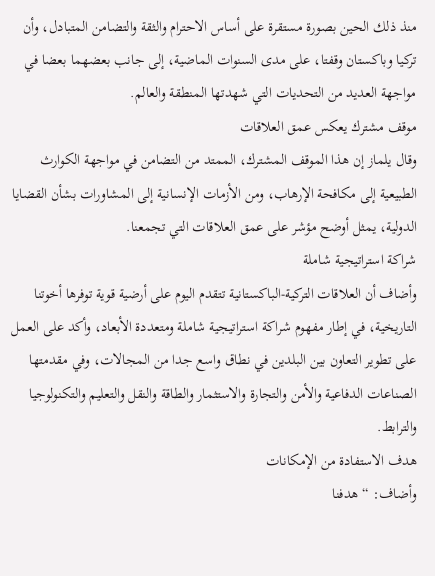منذ ذلك الحين بصورة مستقرة على أساس الاحترام والثقة والتضامن المتبادل، وأن تركيا وباكستان وقفتا، على مدى السنوات الماضية، إلى جانب بعضهما بعضا في مواجهة العديد من التحديات التي شهدتها المنطقة والعالم.
موقف مشترك يعكس عمق العلاقات
وقال يلماز إن هذا الموقف المشترك، الممتد من التضامن في مواجهة الكوارث الطبيعية إلى مكافحة الإرهاب، ومن الأزمات الإنسانية إلى المشاورات بشأن القضايا الدولية، يمثل أوضح مؤشر على عمق العلاقات التي تجمعنا.
شراكة استراتيجية شاملة
وأضاف أن العلاقات التركية-الباكستانية تتقدم اليوم على أرضية قوية توفرها أخوتنا التاريخية، في إطار مفهوم شراكة استراتيجية شاملة ومتعددة الأبعاد، وأكد على العمل على تطوير التعاون بين البلدين في نطاق واسع جدا من المجالات، وفي مقدمتها الصناعات الدفاعية والأمن والتجارة والاستثمار والطاقة والنقل والتعليم والتكنولوجيا والترابط.
هدف الاستفادة من الإمكانات
وأضاف: “هدفنا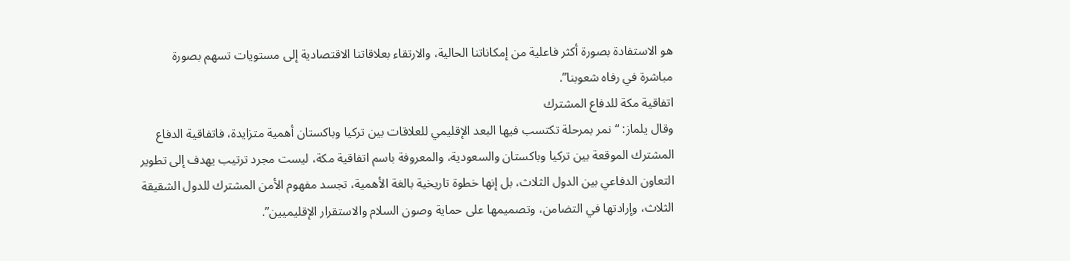هو الاستفادة بصورة أكثر فاعلية من إمكاناتنا الحالية، والارتقاء بعلاقاتنا الاقتصادية إلى مستويات تسهم بصورة مباشرة في رفاه شعوبنا”.
اتفاقية مكة للدفاع المشترك
وقال يلماز: “نمر بمرحلة تكتسب فيها البعد الإقليمي للعلاقات بين تركيا وباكستان أهمية متزايدة، فاتفاقية الدفاع المشترك الموقعة بين تركيا وباكستان والسعودية، والمعروفة باسم اتفاقية مكة، ليست مجرد ترتيب يهدف إلى تطوير التعاون الدفاعي بين الدول الثلاث، بل إنها خطوة تاريخية بالغة الأهمية، تجسد مفهوم الأمن المشترك للدول الشقيقة الثلاث، وإرادتها في التضامن، وتصميمها على حماية وصون السلام والاستقرار الإقليميين”.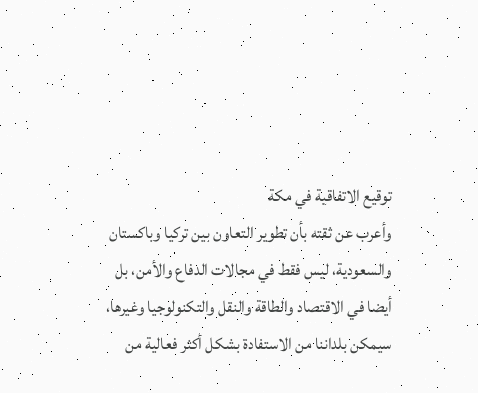توقيع الاتفاقية في مكة
وأعرب عن ثقته بأن تطوير التعاون بين تركيا وباكستان والسعودية، ليس فقط في مجالات الدفاع والأمن، بل أيضا في الاقتصاد والطاقة والنقل والتكنولوجيا وغيرها، سيمكن بلداننا من الاستفادة بشكل أكثر فعالية من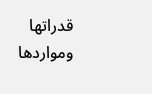قدراتها ومواردها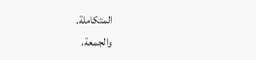المتكاملة.
والجمعة،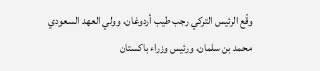وقّع الرئيس التركي رجب طيب أردوغان، وولي العهد السعودي محمد بن سلمان، ورئيس وزراء باكستان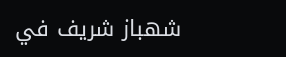شهباز شريف في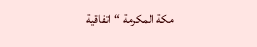مكة المكرمة “اتفاقية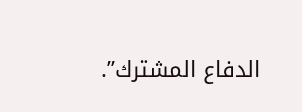الدفاع المشترك”.